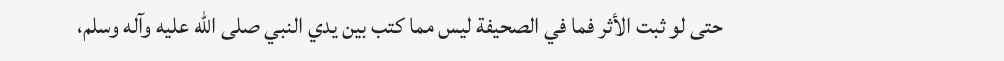حتى لو ثبت الأثر فما في الصحيفة ليس مما كتب بين يدي النبي صلى الله عليه وآله وسلم،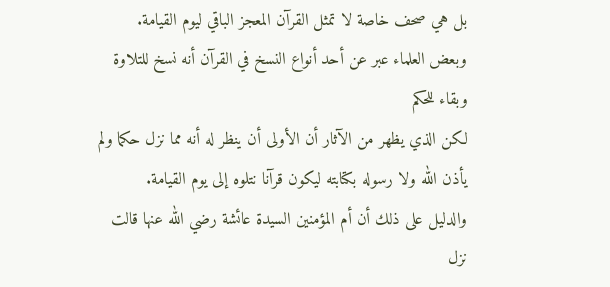بل هي صحف خاصة لا تمثل القرآن المعجز الباقي ليوم القيامة.
وبعض العلماء عبر عن أحد أنواع النسخ في القرآن أنه نسخ للتلاوة وبقاء للحكم
لكن الذي يظهر من الآثار أن الأولى أن ينظر له أنه مما نزل حكما ولم يأذن الله ولا رسوله بكتابته ليكون قرآنا نتلوه إلى يوم القيامة.
والدليل على ذلك أن أم المؤمنين السيدة عائشة رضي الله عنها قالت نزل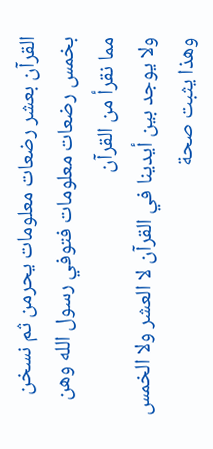القرآن بعشر رضعات معلومات يحرمن ثم نسخن بخمس رضعات معلومات فتوفي رسول الله وهن مما نقرأ من القرآن
ولا يوجد بين أيدينا في القرآن لا العشر ولا الخمس
وهذا يثبت صحة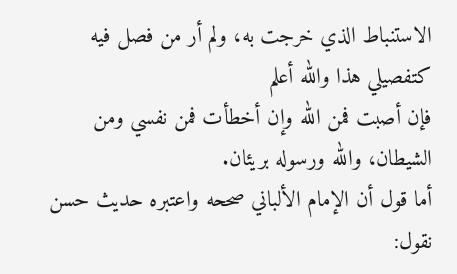الاستنباط الذي خرجت به، ولم أر من فصل فيه كتفصيلي هذا والله أعلم
فإن أصبت فمن الله وإن أخطأت فمن نفسي ومن الشيطان، والله ورسوله بريئان.
أما قول أن الإمام الألباني صححه واعتبره حديث حسن نقول: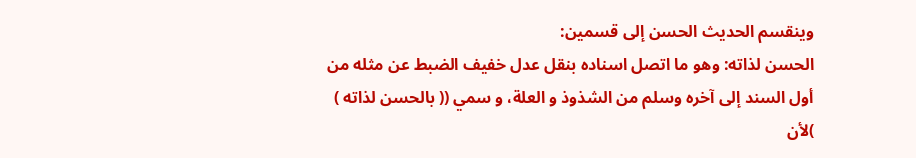وينقسم الحديث الحسن إلى قسمين:
الحسن لذاته: وهو ما اتصل اسناده بنقل عدل خفيف الضبط عن مثله من أول السند إلى آخره وسلم من الشذوذ و العلة، و سمي (( بالحسن لذاته ) )لأن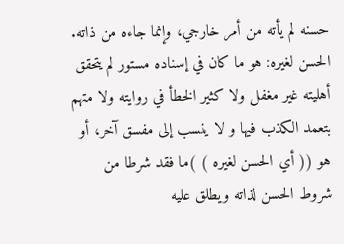حسنه لم يأته من أمر خارجي، وإنما جاءه من ذاته.
الحسن لغيره: هو ما كان في إسناده مستور لم يتحقق أهليته غير مغفل ولا كثير الخطأ في روايته ولا متهم بتعمد الكذب فيها و لا ينسب إلى مفسق آخر، أو هو (( أي الحسن لغيره ) )ما فقد شرطا من شروط الحسن لذاته ويطلق عليه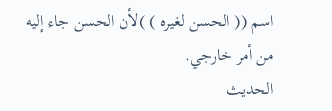اسم (( الحسن لغيره ) )لأن الحسن جاء إليه من أمر خارجي.
الحديث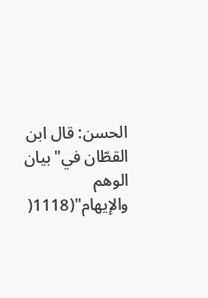الحسن: قال ابن القطّان في"بيان الوهم والإيهام"(1118(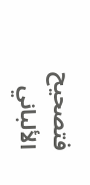فتصحيح الألباني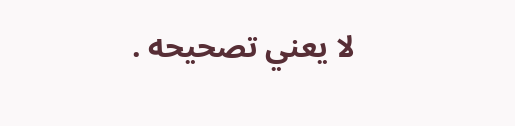لا يعني تصحيحه .